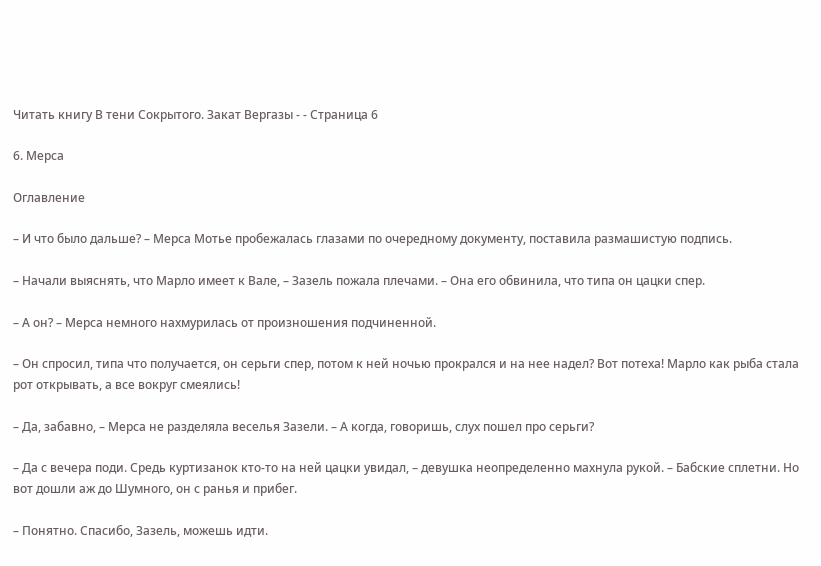Читать книгу В тени Сокрытого. Закат Вергазы - - Страница 6

6. Мерса

Оглавление

– И что было дальше? – Мерса Мотье пробежалась глазами по очередному документу, поставила размашистую подпись.

– Начали выяснять, что Марло имеет к Вале, – Зазель пожала плечами. – Она его обвинила, что типа он цацки спер.

– А он? – Мерса немного нахмурилась от произношения подчиненной.

– Он спросил, типа что получается, он серьги спер, потом к ней ночью прокрался и на нее надел? Вот потеха! Марло как рыба стала рот открывать, а все вокруг смеялись!

– Да, забавно, – Мерса не разделяла веселья Зазели. – А когда, говоришь, слух пошел про серьги?

– Да с вечера поди. Средь куртизанок кто-то на ней цацки увидал, – девушка неопределенно махнула рукой. – Бабские сплетни. Но вот дошли аж до Шумного, он с ранья и прибег.

– Понятно. Спасибо, Зазель, можешь идти.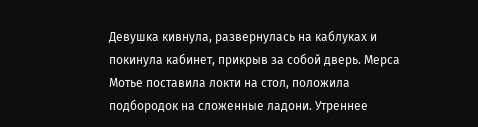Девушка кивнула, развернулась на каблуках и покинула кабинет, прикрыв за собой дверь. Мерса Мотье поставила локти на стол, положила подбородок на сложенные ладони. Утреннее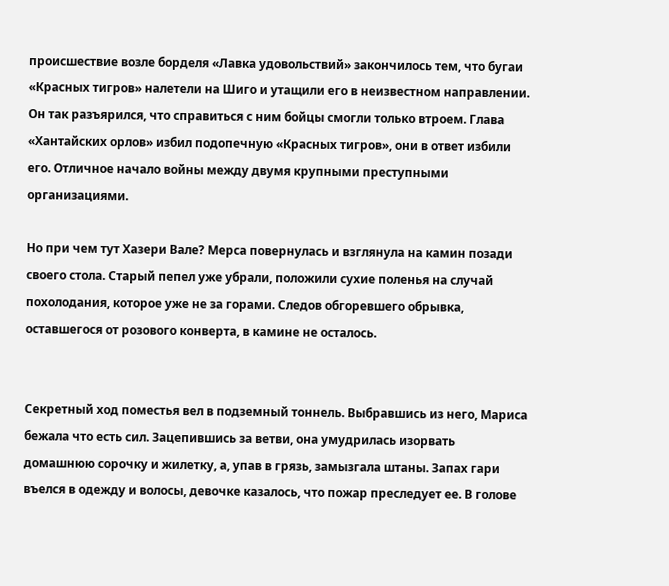происшествие возле борделя «Лавка удовольствий» закончилось тем, что бугаи «Красных тигров» налетели на Шиго и утащили его в неизвестном направлении. Он так разъярился, что справиться с ним бойцы смогли только втроем. Глава «Хантайских орлов» избил подопечную «Красных тигров», они в ответ избили его. Отличное начало войны между двумя крупными преступными организациями.

Но при чем тут Хазери Вале? Мерса повернулась и взглянула на камин позади своего стола. Старый пепел уже убрали, положили сухие поленья на случай похолодания, которое уже не за горами. Следов обгоревшего обрывка, оставшегося от розового конверта, в камине не осталось.


Секретный ход поместья вел в подземный тоннель. Выбравшись из него, Мариса бежала что есть сил. Зацепившись за ветви, она умудрилась изорвать домашнюю сорочку и жилетку, а, упав в грязь, замызгала штаны. Запах гари въелся в одежду и волосы, девочке казалось, что пожар преследует ее. В голове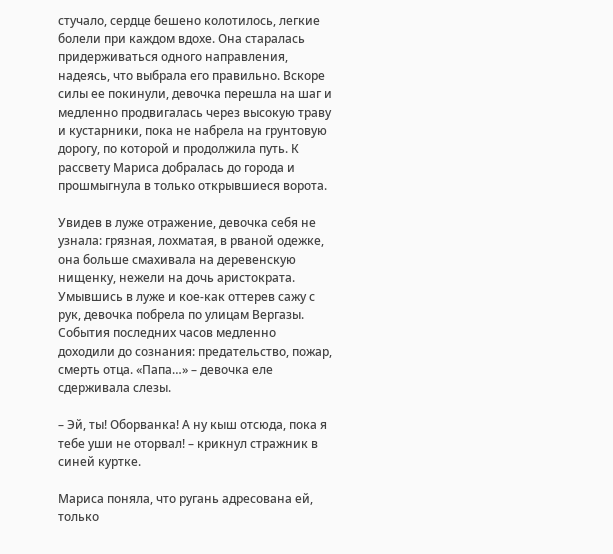стучало, сердце бешено колотилось, легкие болели при каждом вдохе. Она старалась придерживаться одного направления, надеясь, что выбрала его правильно. Вскоре силы ее покинули, девочка перешла на шаг и медленно продвигалась через высокую траву и кустарники, пока не набрела на грунтовую дорогу, по которой и продолжила путь. К рассвету Мариса добралась до города и прошмыгнула в только открывшиеся ворота.

Увидев в луже отражение, девочка себя не узнала: грязная, лохматая, в рваной одежке, она больше смахивала на деревенскую нищенку, нежели на дочь аристократа. Умывшись в луже и кое-как оттерев сажу с рук, девочка побрела по улицам Вергазы. События последних часов медленно доходили до сознания: предательство, пожар, смерть отца. «Папа…» – девочка еле сдерживала слезы.

– Эй, ты! Оборванка! А ну кыш отсюда, пока я тебе уши не оторвал! – крикнул стражник в синей куртке.

Мариса поняла, что ругань адресована ей, только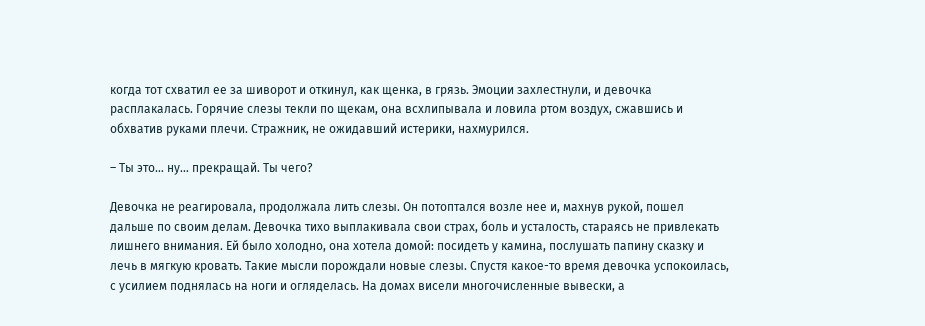когда тот схватил ее за шиворот и откинул, как щенка, в грязь. Эмоции захлестнули, и девочка расплакалась. Горячие слезы текли по щекам, она всхлипывала и ловила ртом воздух, сжавшись и обхватив руками плечи. Стражник, не ожидавший истерики, нахмурился.

– Ты это… ну… прекращай. Ты чего?

Девочка не реагировала, продолжала лить слезы. Он потоптался возле нее и, махнув рукой, пошел дальше по своим делам. Девочка тихо выплакивала свои страх, боль и усталость, стараясь не привлекать лишнего внимания. Ей было холодно, она хотела домой: посидеть у камина, послушать папину сказку и лечь в мягкую кровать. Такие мысли порождали новые слезы. Спустя какое-то время девочка успокоилась, с усилием поднялась на ноги и огляделась. На домах висели многочисленные вывески, а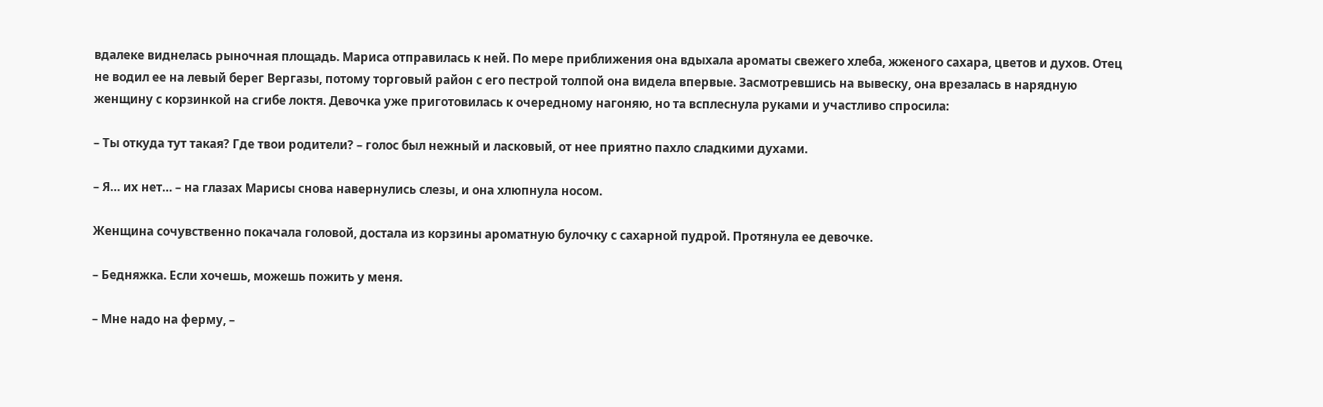вдалеке виднелась рыночная площадь. Мариса отправилась к ней. По мере приближения она вдыхала ароматы свежего хлеба, жженого сахара, цветов и духов. Отец не водил ее на левый берег Вергазы, потому торговый район с его пестрой толпой она видела впервые. Засмотревшись на вывеску, она врезалась в нарядную женщину с корзинкой на сгибе локтя. Девочка уже приготовилась к очередному нагоняю, но та всплеснула руками и участливо спросила:

– Ты откуда тут такая? Где твои родители? – голос был нежный и ласковый, от нее приятно пахло сладкими духами.

– Я… их нет… – на глазах Марисы снова навернулись слезы, и она хлюпнула носом.

Женщина сочувственно покачала головой, достала из корзины ароматную булочку с сахарной пудрой. Протянула ее девочке.

– Бедняжка. Если хочешь, можешь пожить у меня.

– Мне надо на ферму, –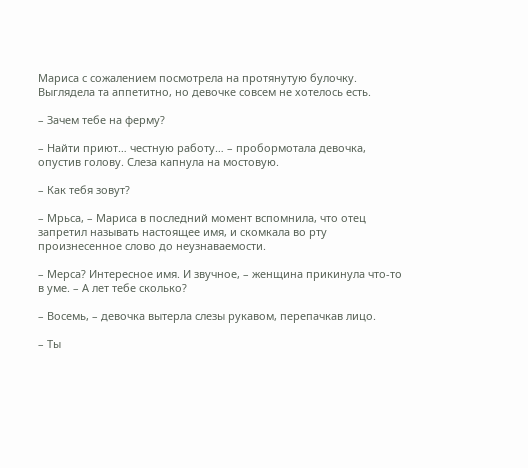Мариса с сожалением посмотрела на протянутую булочку. Выглядела та аппетитно, но девочке совсем не хотелось есть.

– Зачем тебе на ферму?

– Найти приют… честную работу… – пробормотала девочка, опустив голову. Слеза капнула на мостовую.

– Как тебя зовут?

– Мрьса, – Мариса в последний момент вспомнила, что отец запретил называть настоящее имя, и скомкала во рту произнесенное слово до неузнаваемости.

– Мерса? Интересное имя. И звучное, – женщина прикинула что-то в уме. – А лет тебе сколько?

– Восемь, – девочка вытерла слезы рукавом, перепачкав лицо.

– Ты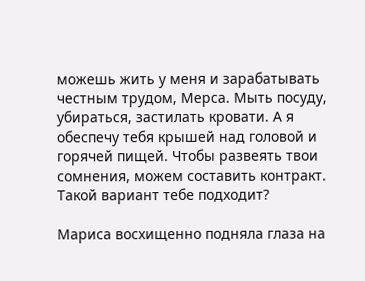можешь жить у меня и зарабатывать честным трудом, Мерса. Мыть посуду, убираться, застилать кровати. А я обеспечу тебя крышей над головой и горячей пищей. Чтобы развеять твои сомнения, можем составить контракт. Такой вариант тебе подходит?

Мариса восхищенно подняла глаза на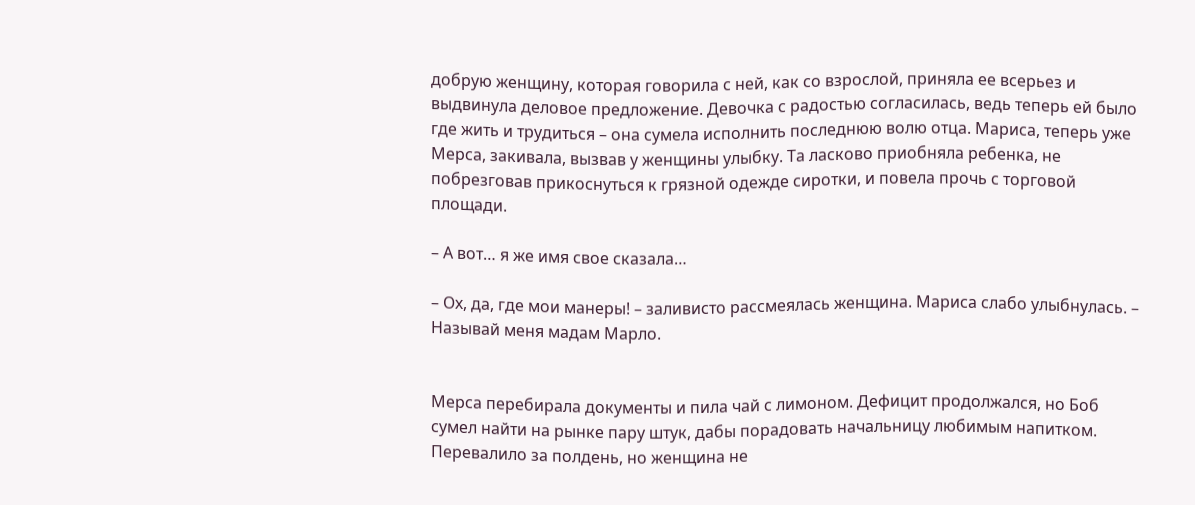добрую женщину, которая говорила с ней, как со взрослой, приняла ее всерьез и выдвинула деловое предложение. Девочка с радостью согласилась, ведь теперь ей было где жить и трудиться – она сумела исполнить последнюю волю отца. Мариса, теперь уже Мерса, закивала, вызвав у женщины улыбку. Та ласково приобняла ребенка, не побрезговав прикоснуться к грязной одежде сиротки, и повела прочь с торговой площади.

– А вот… я же имя свое сказала…

– Ох, да, где мои манеры! – заливисто рассмеялась женщина. Мариса слабо улыбнулась. – Называй меня мадам Марло.


Мерса перебирала документы и пила чай с лимоном. Дефицит продолжался, но Боб сумел найти на рынке пару штук, дабы порадовать начальницу любимым напитком. Перевалило за полдень, но женщина не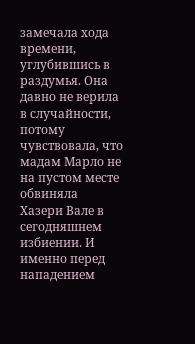замечала хода времени, углубившись в раздумья. Она давно не верила в случайности, потому чувствовала, что мадам Марло не на пустом месте обвиняла Хазери Вале в сегодняшнем избиении. И именно перед нападением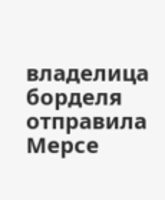владелица борделя отправила Мерсе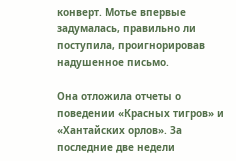конверт. Мотье впервые задумалась, правильно ли поступила, проигнорировав надушенное письмо.

Она отложила отчеты о поведении «Красных тигров» и «Хантайских орлов». За последние две недели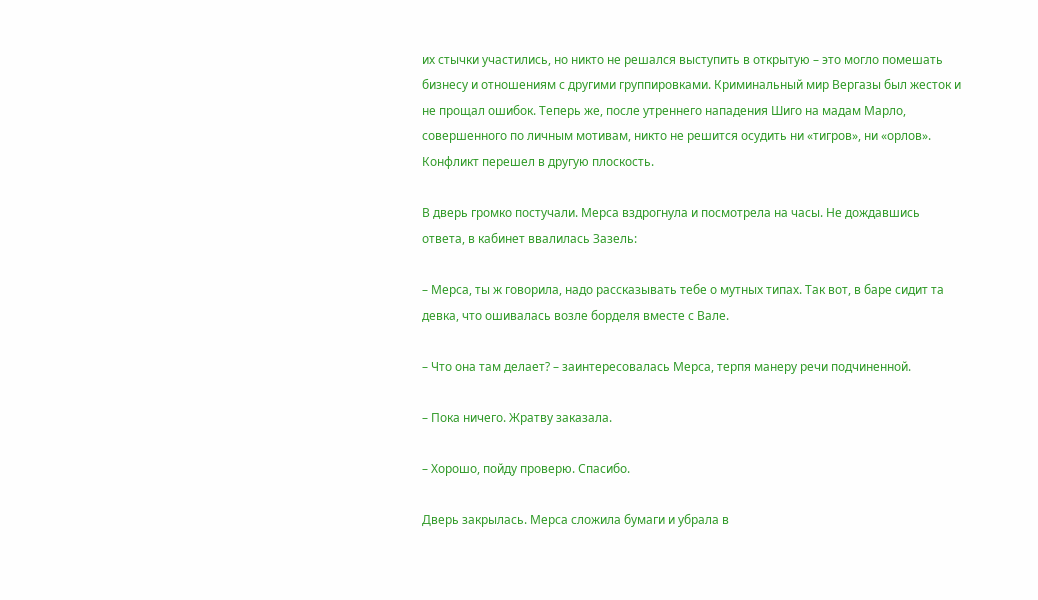их стычки участились, но никто не решался выступить в открытую – это могло помешать бизнесу и отношениям с другими группировками. Криминальный мир Вергазы был жесток и не прощал ошибок. Теперь же, после утреннего нападения Шиго на мадам Марло, совершенного по личным мотивам, никто не решится осудить ни «тигров», ни «орлов». Конфликт перешел в другую плоскость.

В дверь громко постучали. Мерса вздрогнула и посмотрела на часы. Не дождавшись ответа, в кабинет ввалилась Зазель:

– Мерса, ты ж говорила, надо рассказывать тебе о мутных типах. Так вот, в баре сидит та девка, что ошивалась возле борделя вместе с Вале.

– Что она там делает? – заинтересовалась Мерса, терпя манеру речи подчиненной.

– Пока ничего. Жратву заказала.

– Хорошо, пойду проверю. Спасибо.

Дверь закрылась. Мерса сложила бумаги и убрала в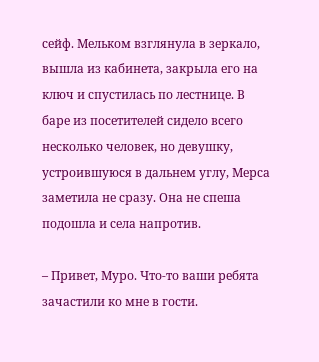сейф. Мельком взглянула в зеркало, вышла из кабинета, закрыла его на ключ и спустилась по лестнице. В баре из посетителей сидело всего несколько человек, но девушку, устроившуюся в дальнем углу, Мерса заметила не сразу. Она не спеша подошла и села напротив.

– Привет, Муро. Что-то ваши ребята зачастили ко мне в гости.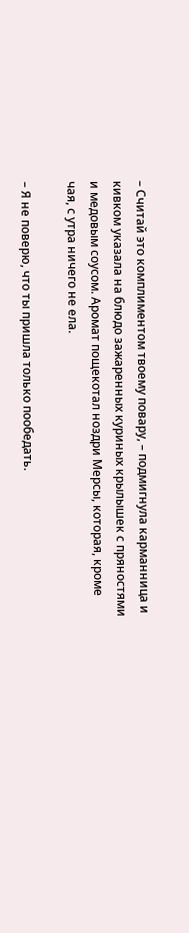– Считай это комплиментом твоему повару, – подмигнула карманница и кивком указала на блюдо зажаренных куриных крылышек с пряностями и медовым соусом. Аромат пощекотал ноздри Мерсы, которая, кроме чая, с утра ничего не ела.

– Я не поверю, что ты пришла только пообедать.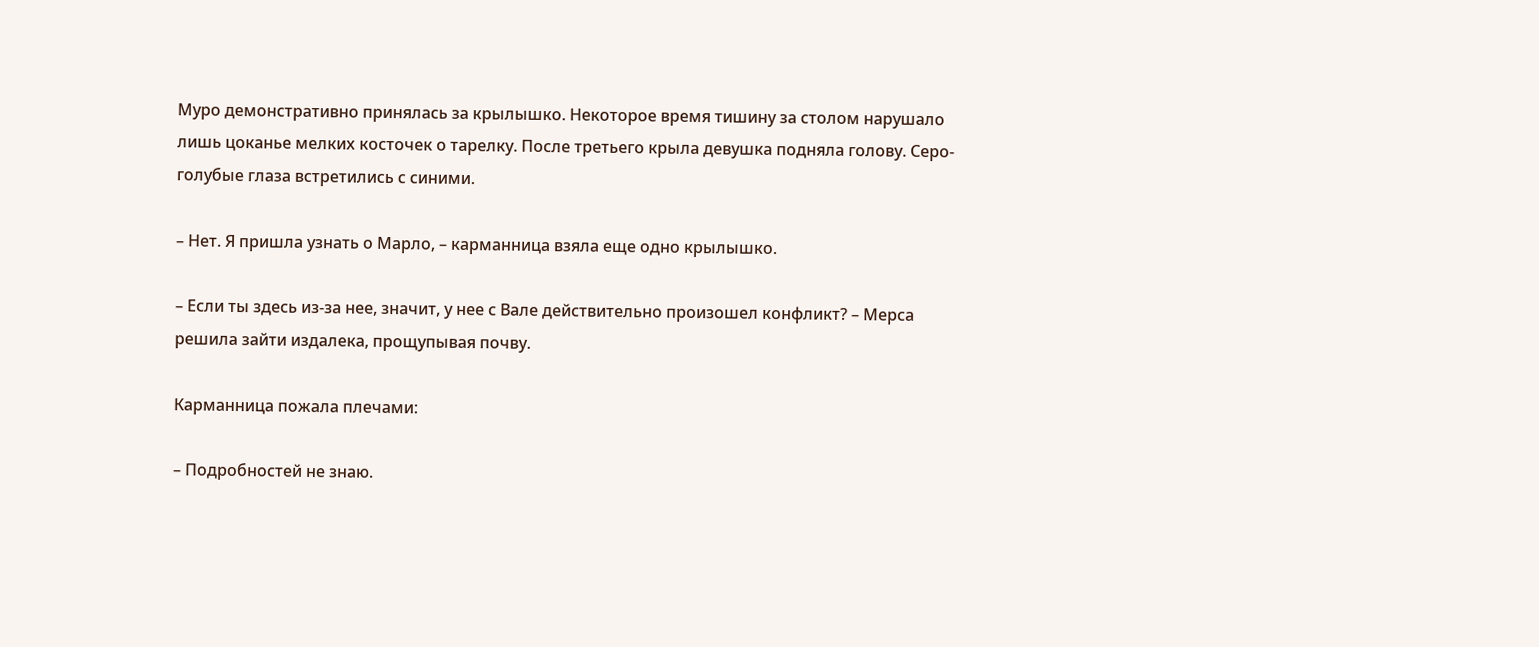Муро демонстративно принялась за крылышко. Некоторое время тишину за столом нарушало лишь цоканье мелких косточек о тарелку. После третьего крыла девушка подняла голову. Серо-голубые глаза встретились с синими.

– Нет. Я пришла узнать о Марло, – карманница взяла еще одно крылышко.

– Если ты здесь из-за нее, значит, у нее с Вале действительно произошел конфликт? – Мерса решила зайти издалека, прощупывая почву.

Карманница пожала плечами:

– Подробностей не знаю.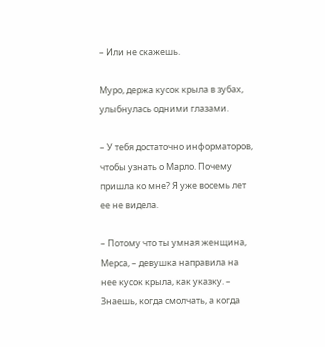– Или не скажешь.

Муро, держа кусок крыла в зубах, улыбнулась одними глазами.

– У тебя достаточно информаторов, чтобы узнать о Марло. Почему пришла ко мне? Я уже восемь лет ее не видела.

– Потому что ты умная женщина, Мерса, – девушка направила на нее кусок крыла, как указку. – Знаешь, когда смолчать, а когда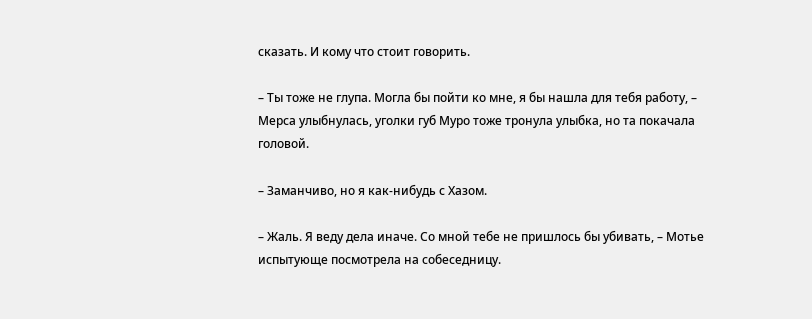сказать. И кому что стоит говорить.

– Ты тоже не глупа. Могла бы пойти ко мне, я бы нашла для тебя работу, – Мерса улыбнулась, уголки губ Муро тоже тронула улыбка, но та покачала головой.

– Заманчиво, но я как-нибудь с Хазом.

– Жаль. Я веду дела иначе. Со мной тебе не пришлось бы убивать, – Мотье испытующе посмотрела на собеседницу.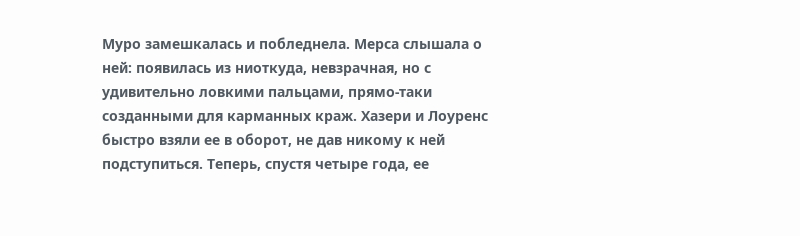Муро замешкалась и побледнела. Мерса слышала о ней: появилась из ниоткуда, невзрачная, но с удивительно ловкими пальцами, прямо-таки созданными для карманных краж. Хазери и Лоуренс быстро взяли ее в оборот, не дав никому к ней подступиться. Теперь, спустя четыре года, ее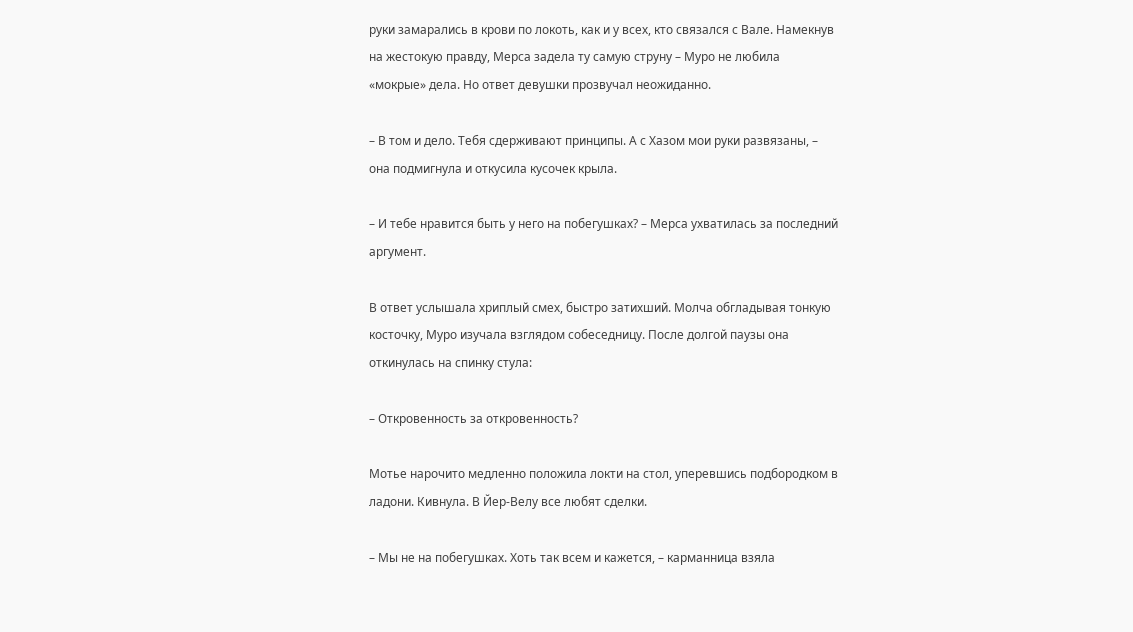руки замарались в крови по локоть, как и у всех, кто связался с Вале. Намекнув на жестокую правду, Мерса задела ту самую струну – Муро не любила «мокрые» дела. Но ответ девушки прозвучал неожиданно.

– В том и дело. Тебя сдерживают принципы. А с Хазом мои руки развязаны, – она подмигнула и откусила кусочек крыла.

– И тебе нравится быть у него на побегушках? – Мерса ухватилась за последний аргумент.

В ответ услышала хриплый смех, быстро затихший. Молча обгладывая тонкую косточку, Муро изучала взглядом собеседницу. После долгой паузы она откинулась на спинку стула:

– Откровенность за откровенность?

Мотье нарочито медленно положила локти на стол, уперевшись подбородком в ладони. Кивнула. В Йер-Велу все любят сделки.

– Мы не на побегушках. Хоть так всем и кажется, – карманница взяла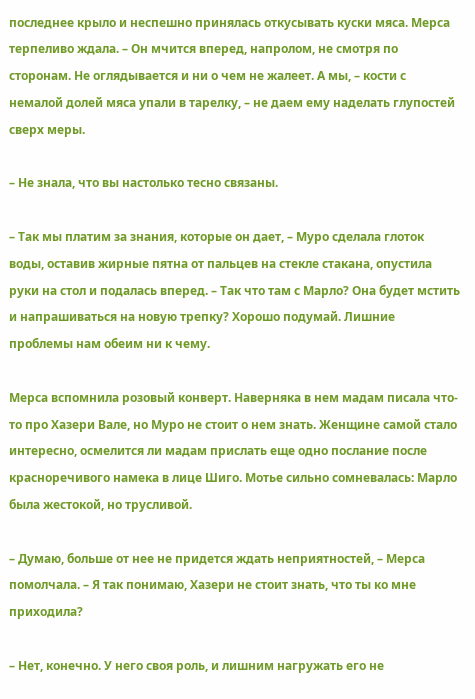последнее крыло и неспешно принялась откусывать куски мяса. Мерса терпеливо ждала. – Он мчится вперед, напролом, не смотря по сторонам. Не оглядывается и ни о чем не жалеет. А мы, – кости с немалой долей мяса упали в тарелку, – не даем ему наделать глупостей сверх меры.

– Не знала, что вы настолько тесно связаны.

– Так мы платим за знания, которые он дает, – Муро сделала глоток воды, оставив жирные пятна от пальцев на стекле стакана, опустила руки на стол и подалась вперед. – Так что там с Марло? Она будет мстить и напрашиваться на новую трепку? Хорошо подумай. Лишние проблемы нам обеим ни к чему.

Мерса вспомнила розовый конверт. Наверняка в нем мадам писала что-то про Хазери Вале, но Муро не стоит о нем знать. Женщине самой стало интересно, осмелится ли мадам прислать еще одно послание после красноречивого намека в лице Шиго. Мотье сильно сомневалась: Марло была жестокой, но трусливой.

– Думаю, больше от нее не придется ждать неприятностей, – Мерса помолчала. – Я так понимаю, Хазери не стоит знать, что ты ко мне приходила?

– Нет, конечно. У него своя роль, и лишним нагружать его не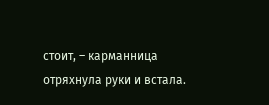стоит, – карманница отряхнула руки и встала.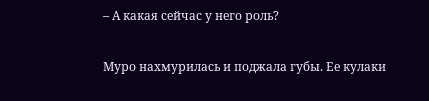– А какая сейчас у него роль?

Муро нахмурилась и поджала губы. Ее кулаки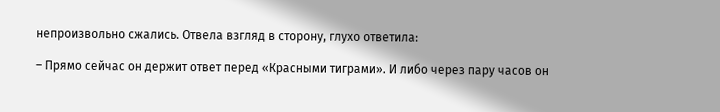непроизвольно сжались. Отвела взгляд в сторону, глухо ответила:

– Прямо сейчас он держит ответ перед «Красными тиграми». И либо через пару часов он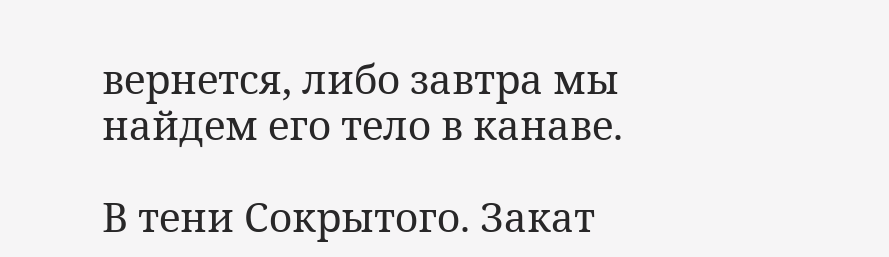вернется, либо завтра мы найдем его тело в канаве.

В тени Сокрытого. Закат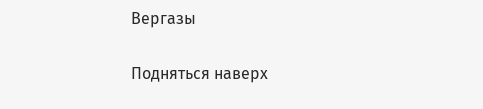Вергазы

Подняться наверх